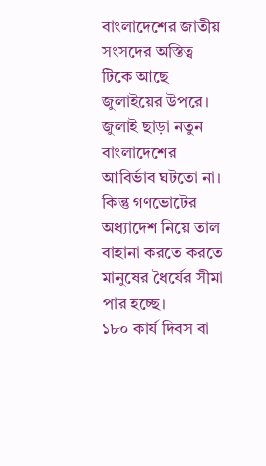বাংলাদেশের জাতীয় সংসদের অস্তিত্ব টিকে আছে জুলাইয়ের উপরে। জুলাই ছাড়া নতুন বাংলাদেশের আবির্ভাব ঘটতো না। কিন্তু গণভোটের অধ্যাদেশ নিয়ে তাল বাহানা করতে করতে মানুষের ধৈর্যের সীমা পার হচ্ছে।
১৮০ কার্য দিবস বা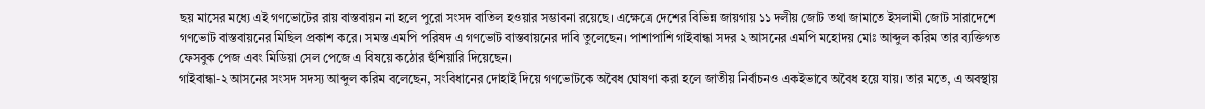ছয় মাসের মধ্যে এই গণভোটের রায় বাস্তবায়ন না হলে পুরো সংসদ বাতিল হওয়ার সম্ভাবনা রয়েছে। এক্ষেত্রে দেশের বিভিন্ন জায়গায় ১১ দলীয় জোট তথা জামাতে ইসলামী জোট সারাদেশে গণভোট বাস্তবায়নের মিছিল প্রকাশ করে। সমস্ত এমপি পরিষদ এ গণভোট বাস্তবায়নের দাবি তুলেছেন। পাশাপাশি গাইবান্ধা সদর ২ আসনের এমপি মহোদয় মোঃ আব্দুল করিম তার ব্যক্তিগত ফেসবুক পেজ এবং মিডিয়া সেল পেজে এ বিষয়ে কঠোর হুঁশিয়ারি দিয়েছেন।
গাইবান্ধা-২ আসনের সংসদ সদস্য আব্দুল করিম বলেছেন, সংবিধানের দোহাই দিয়ে গণভোটকে অবৈধ ঘোষণা করা হলে জাতীয় নির্বাচনও একইভাবে অবৈধ হয়ে যায়। তার মতে, এ অবস্থায়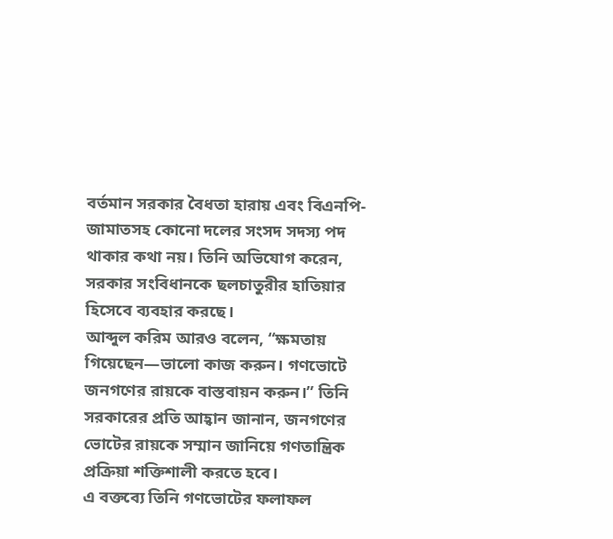বর্তমান সরকার বৈধতা হারায় এবং বিএনপি-জামাতসহ কোনো দলের সংসদ সদস্য পদ থাকার কথা নয়। তিনি অভিযোগ করেন, সরকার সংবিধানকে ছলচাতুরীর হাতিয়ার হিসেবে ব্যবহার করছে।
আব্দুল করিম আরও বলেন, “ক্ষমতায় গিয়েছেন—ভালো কাজ করুন। গণভোটে জনগণের রায়কে বাস্তবায়ন করুন।” তিনি সরকারের প্রতি আহ্বান জানান, জনগণের ভোটের রায়কে সম্মান জানিয়ে গণতান্ত্রিক প্রক্রিয়া শক্তিশালী করতে হবে।
এ বক্তব্যে তিনি গণভোটের ফলাফল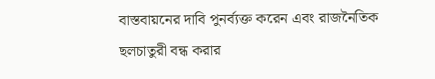বাস্তবায়নের দাবি পুনর্ব্যক্ত করেন এবং রাজনৈতিক ছলচাতুরী বন্ধ করার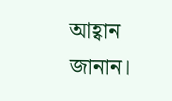আহ্বান জানান।